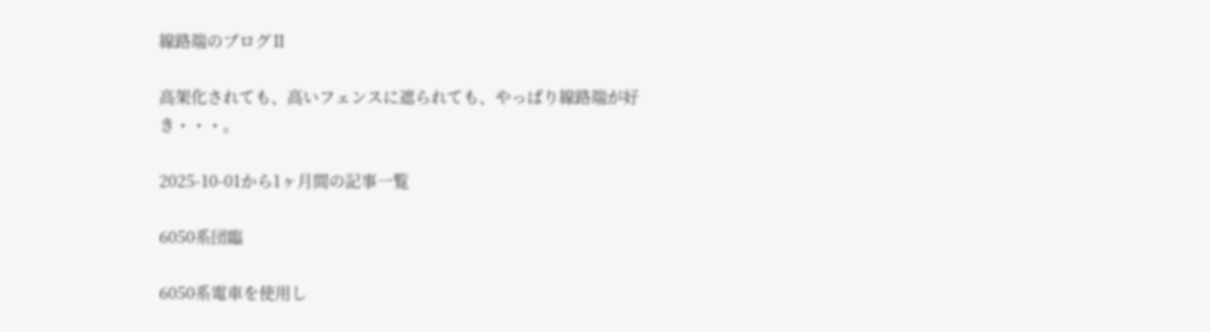線路端のブログⅡ

高架化されても、高いフェンスに遮られても、やっぱり線路端が好き・・・。

2025-10-01から1ヶ月間の記事一覧

6050系団臨

6050系電車を使用し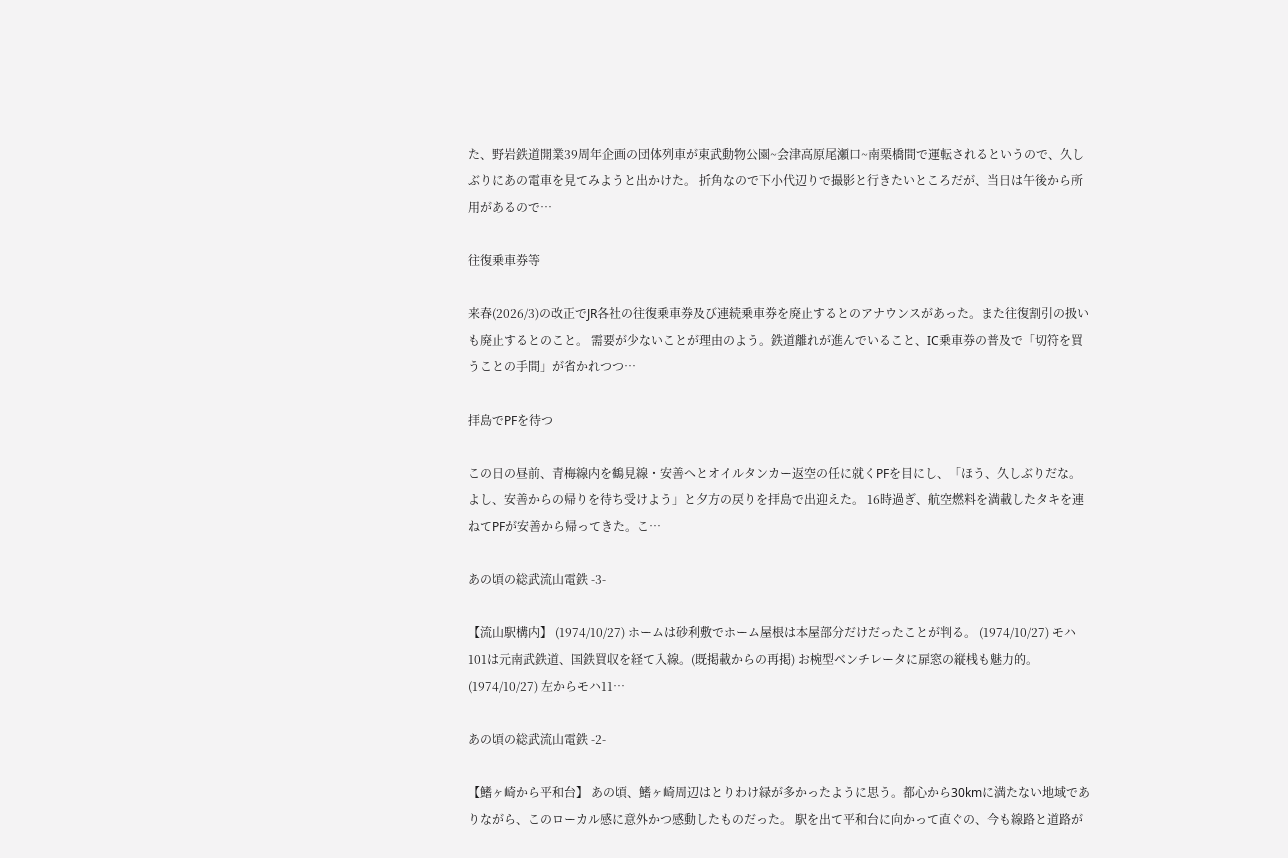た、野岩鉄道開業39周年企画の団体列車が東武動物公園~会津高原尾瀬口~南栗橋間で運転されるというので、久しぶりにあの電車を見てみようと出かけた。 折角なので下小代辺りで撮影と行きたいところだが、当日は午後から所用があるので…

往復乗車券等

来春(2026/3)の改正でJR各社の往復乗車券及び連続乗車券を廃止するとのアナウンスがあった。また往復割引の扱いも廃止するとのこと。 需要が少ないことが理由のよう。鉄道離れが進んでいること、IC乗車券の普及で「切符を買うことの手間」が省かれつつ…

拝島でPFを待つ

この日の昼前、青梅線内を鶴見線・安善へとオイルタンカー返空の任に就くPFを目にし、「ほう、久しぶりだな。よし、安善からの帰りを待ち受けよう」と夕方の戻りを拝島で出迎えた。 16時過ぎ、航空燃料を満載したタキを連ねてPFが安善から帰ってきた。こ…

あの頃の総武流山電鉄 -3-

【流山駅構内】 (1974/10/27) ホームは砂利敷でホーム屋根は本屋部分だけだったことが判る。 (1974/10/27) モハ101は元南武鉄道、国鉄買収を経て入線。(既掲載からの再掲) お椀型ベンチレータに扉窓の縦桟も魅力的。 (1974/10/27) 左からモハ11…

あの頃の総武流山電鉄 -2-

【鰭ヶ崎から平和台】 あの頃、鰭ヶ崎周辺はとりわけ緑が多かったように思う。都心から30kmに満たない地域でありながら、このローカル感に意外かつ感動したものだった。 駅を出て平和台に向かって直ぐの、今も線路と道路が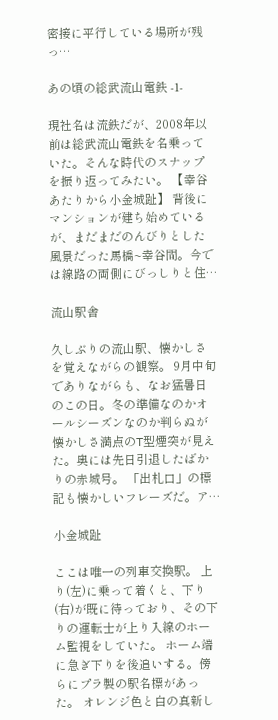密接に平行している場所が残っ…

あの頃の総武流山電鉄 -1-

現社名は流鉄だが、2008年以前は総武流山電鉄を名乗っていた。そんな時代のスナップを振り返ってみたい。 【幸谷あたりから小金城趾】 背後にマンションが建ち始めているが、まだまだのんびりとした風景だった馬橋~幸谷間。今では線路の両側にびっしりと住…

流山駅舎

久しぶりの流山駅、懐かしさを覚えながらの観察。 9月中旬でありながらも、なお猛暑日のこの日。冬の準備なのかオールシーズンなのか判らぬが懐かしさ満点のT型煙突が見えた。奥には先日引退したばかりの赤城号。 「出札口」の標記も懐かしいフレーズだ。ア…

小金城趾

ここは唯一の列車交換駅。 上り(左)に乗って着くと、下り(右)が既に待っており、その下りの運転士が上り入線のホーム監視をしていた。 ホーム端に急ぎ下りを後追いする。傍らにプラ製の駅名標があった。 オレンジ色と白の真新し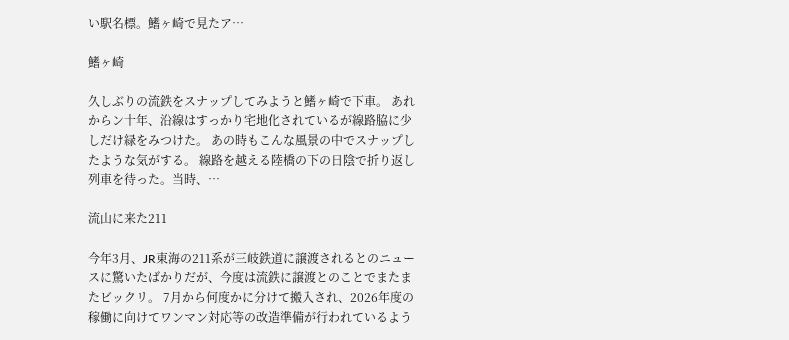い駅名標。鰭ヶ崎で見たア…

鰭ヶ崎

久しぶりの流鉄をスナップしてみようと鰭ヶ崎で下車。 あれからン十年、沿線はすっかり宅地化されているが線路脇に少しだけ緑をみつけた。 あの時もこんな風景の中でスナップしたような気がする。 線路を越える陸橋の下の日陰で折り返し列車を待った。当時、…

流山に来た211

今年3月、JR東海の211系が三岐鉄道に譲渡されるとのニュースに驚いたばかりだが、今度は流鉄に譲渡とのことでまたまたビックリ。 7月から何度かに分けて搬入され、2026年度の稼働に向けてワンマン対応等の改造準備が行われているよう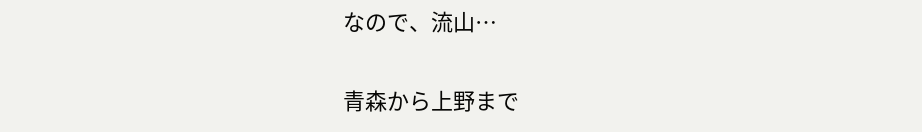なので、流山…

青森から上野まで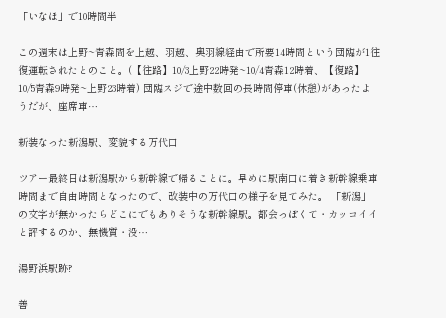「いなほ」で10時間半

この週末は上野~青森間を上越、羽越、奥羽線経由で所要14時間という団臨が1往復運転されたとのこと。(【往路】10/3上野22時発~10/4青森12時着、【復路】10/5青森9時発~上野23時着) 団臨スジで途中数回の長時間停車(休憩)があったようだが、座席車…

新装なった新潟駅、変貌する万代口

ツアー最終日は新潟駅から新幹線で帰ることに。早めに駅南口に着き新幹線乗車時間まで自由時間となったので、改装中の万代口の様子を見てみた。 「新潟」の文字が無かったらどこにでもありそうな新幹線駅。都会っぽくて・カッコイイと評するのか、無機質・没…

湯野浜駅跡?

善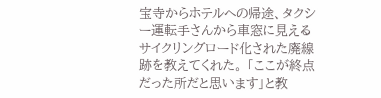宝寺からホテルへの帰途、タクシー運転手さんから車窓に見えるサイクリングロード化された廃線跡を教えてくれた。 「ここが終点だった所だと思います」と教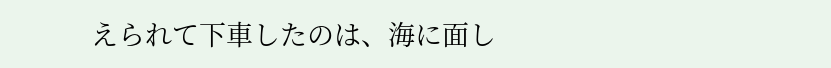えられて下車したのは、海に面し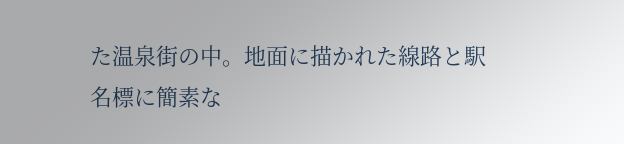た温泉街の中。地面に描かれた線路と駅名標に簡素な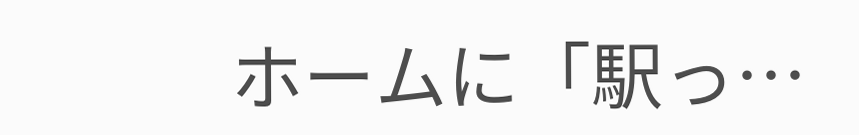ホームに「駅っ…